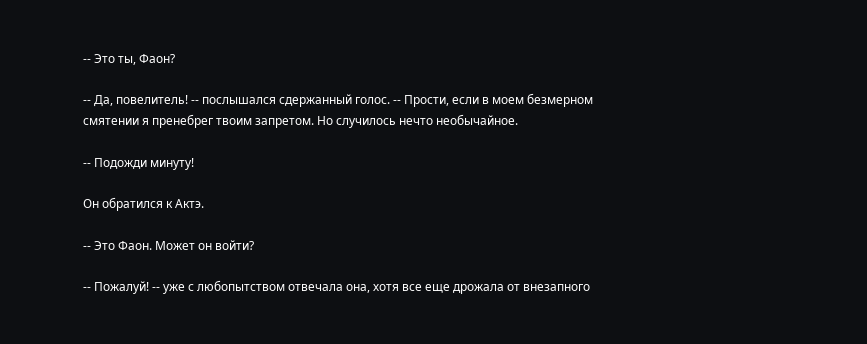-- Это ты, Фаон?

-- Да, повелитель! -- послышался сдержанный голос. -- Прости, если в моем безмерном смятении я пренебрег твоим запретом. Но случилось нечто необычайное.

-- Подожди минуту!

Он обратился к Актэ.

-- Это Фаон. Может он войти?

-- Пожалуй! -- уже с любопытством отвечала она, хотя все еще дрожала от внезапного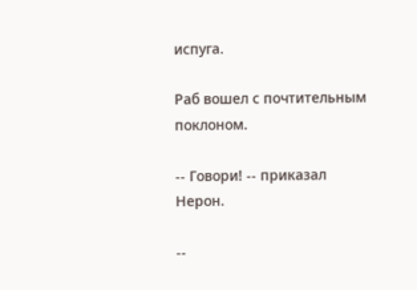испуга.

Раб вошел с почтительным поклоном.

-- Говори! -- приказал Нерон.

--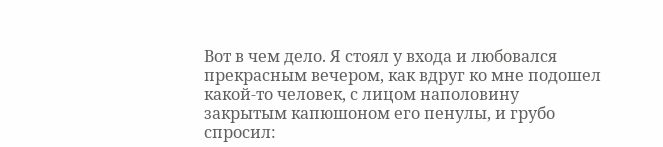Вот в чем дело. Я стоял у входа и любовался прекрасным вечером, как вдруг ко мне подошел какой-то человек, с лицом наполовину закрытым капюшоном его пенулы, и грубо спросил: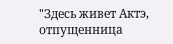"Здесь живет Актэ, отпущенница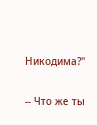Никодима?"

-- Что же ты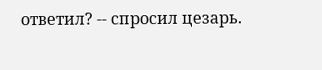ответил? -- спросил цезарь.